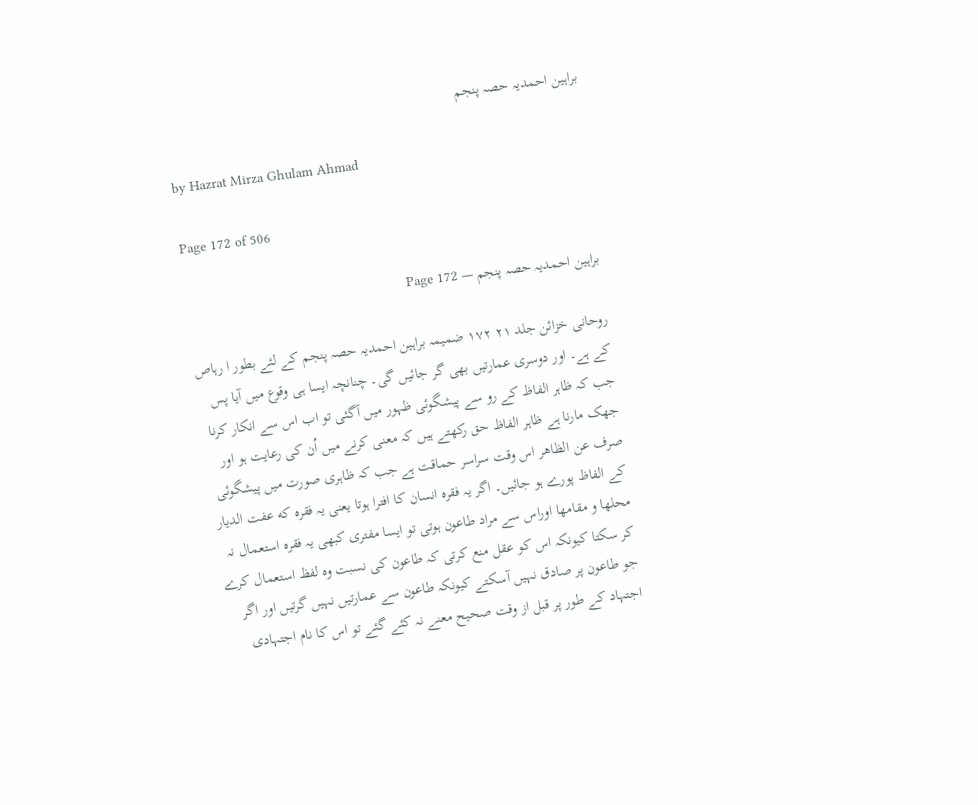براہین احمدیہ حصہ پنجم

by Hazrat Mirza Ghulam Ahmad

Page 172 of 506

براہین احمدیہ حصہ پنجم — Page 172

روحانی خزائن جلد ۲۱ ۱۷۲ ضمیمہ براہین احمدیہ حصہ پنجم کے لئے بطور ا رہاص کے ہے۔ اور دوسری عمارتیں بھی گر جائیں گی۔ چنانچہ ایسا ہی وقوع میں آیا پس جب کہ ظاہر الفاظ کے رو سے پیشگوئی ظہور میں آگئی تو اب اس سے انکار کرنا جھک مارنا ہے ظاہر الفاظ حق رکھتے ہیں کہ معنی کرنے میں اُن کی رعایت ہو اور صرف عن الظاهر اس وقت سراسر حماقت ہے جب کہ ظاہری صورت میں پیشگوئی کے الفاظ پورے ہو جائیں۔ اگر یہ فقرہ انسان کا افترا ہوتا یعنی یہ فقره که عفت الدیار محلها و مقامها اوراس سے مراد طاعون ہوتی تو ایسا مفتری کبھی یہ فقرہ استعمال نہ کر سکتا کیونکہ اس کو عقل منع کرتی کہ طاعون کی نسبت وہ لفظ استعمال کرے جو طاعون پر صادق نہیں آسکتے کیونکہ طاعون سے عمارتیں نہیں گرتیں اور اگر اجتہاد کے طور پر قبل از وقت صحیح معنے نہ کئے گئے تو اس کا نام اجتہادی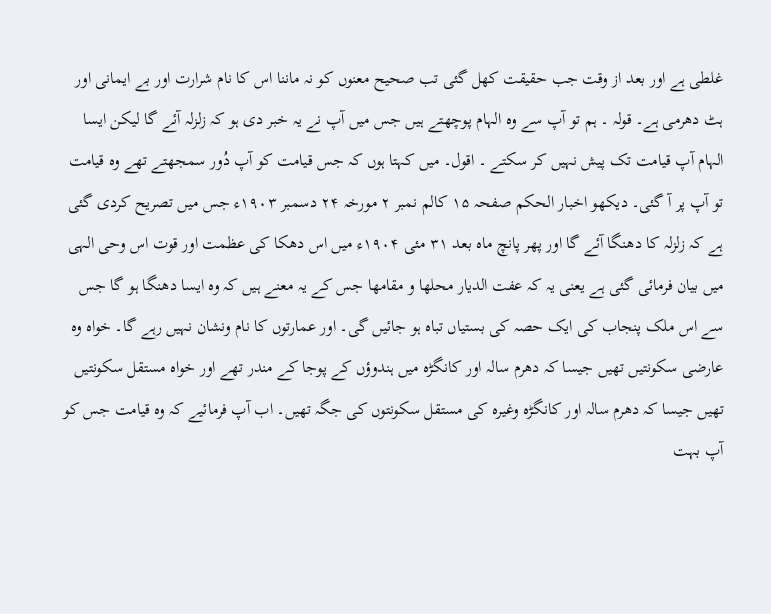غلطی ہے اور بعد از وقت جب حقیقت کھل گئی تب صحیح معنوں کو نہ ماننا اس کا نام شرارت اور بے ایمانی اور ہٹ دھرمی ہے۔ قولہ ۔ ہم تو آپ سے وہ الہام پوچھتے ہیں جس میں آپ نے یہ خبر دی ہو کہ زلزلہ آئے گا لیکن ایسا الہام آپ قیامت تک پیش نہیں کر سکتے ۔ اقول۔ میں کہتا ہوں کہ جس قیامت کو آپ دُور سمجھتے تھے وہ قیامت تو آپ پر آ گئی۔ دیکھو اخبار الحکم صفحہ ۱۵ کالم نمبر ۲ مورخہ ۲۴ دسمبر ۱۹۰۳ء جس میں تصریح کردی گئی ہے کہ زلزلہ کا دھنگا آئے گا اور پھر پانچ ماہ بعد ۳۱ مئی ۱۹۰۴ء میں اس دھکا کی عظمت اور قوت اس وحی الہی میں بیان فرمائی گئی ہے یعنی یہ کہ عفت الديار محلها و مقامها جس کے یہ معنے ہیں کہ وہ ایسا دھنگا ہو گا جس سے اس ملک پنجاب کی ایک حصہ کی بستیاں تباہ ہو جائیں گی۔ اور عمارتوں کا نام ونشان نہیں رہے گا۔ خواہ وہ عارضی سکونتیں تھیں جیسا کہ دھرم سالہ اور کانگڑہ میں ہندوؤں کے پوجا کے مندر تھے اور خواہ مستقل سکونتیں تھیں جیسا کہ دھرم سالہ اور کانگڑہ وغیرہ کی مستقل سکونتوں کی جگہ تھیں۔ اب آپ فرمائیے کہ وہ قیامت جس کو آپ بہت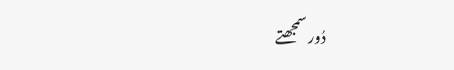دُور سمجھتے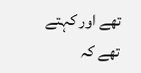تھے اور کہتے تھے کہ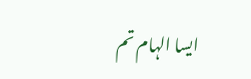ایسا الہام تم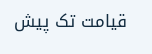قیامت تک پیش